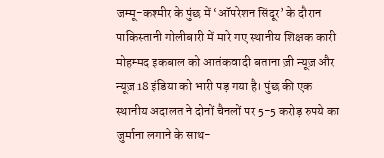जम्मू-कश्मीर के पुंछ में ‘ऑपरेशन सिंदूर’ के दौरान पाकिस्तानी गोलीबारी में मारे गए स्थानीय शिक्षक कारी मोहम्मद इकबाल को आतंकवादी बताना ज़ी न्यूज़ और न्यूज़ 18 इंडिया को भारी पड़ गया है। पुंछ की एक स्थानीय अदालत ने दोनों चैनलों पर 5-5 करोड़ रुपये का जुर्माना लगाने के साथ-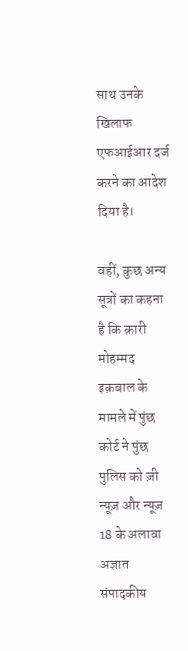साथ उनके खिलाफ एफआईआर दर्ज करने का आदेश दिया है।

वहीं, कुछ अन्य सूत्रों का कहना है कि क़ारी मोहम्मद इक़बाल के मामले में पुंछ कोर्ट ने पुंछ पुलिस को ज़ी न्यूज़ और न्यूज़ 18 के अलावा अज्ञात संपादकीय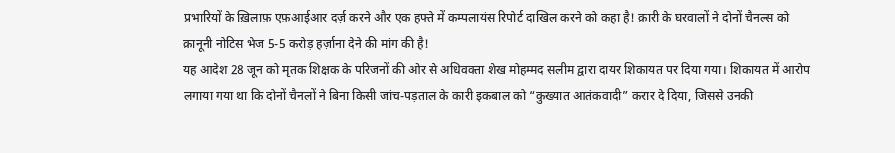प्रभारियों के ख़िलाफ़ एफ़आईआर दर्ज़ करने और एक हफ्ते में कम्पलायंस रिपोर्ट दाखिल करने को कहा है! क़ारी के घरवालों ने दोनों चैनल्स को क़ानूनी नोटिस भेज 5-5 करोड़ हर्ज़ाना देने की मांग की है!
यह आदेश 28 जून को मृतक शिक्षक के परिजनों की ओर से अधिवक्ता शेख मोहम्मद सलीम द्वारा दायर शिकायत पर दिया गया। शिकायत में आरोप लगाया गया था कि दोनों चैनलों ने बिना किसी जांच-पड़ताल के कारी इकबाल को “कुख्यात आतंकवादी” करार दे दिया, जिससे उनकी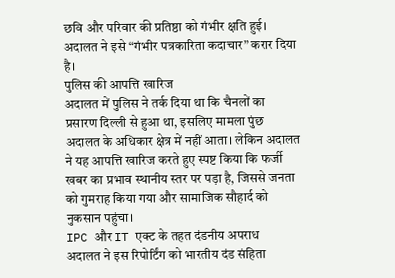छवि और परिवार की प्रतिष्ठा को गंभीर क्षति हुई। अदालत ने इसे “गंभीर पत्रकारिता कदाचार” करार दिया है।
पुलिस की आपत्ति खारिज
अदालत में पुलिस ने तर्क दिया था कि चैनलों का प्रसारण दिल्ली से हुआ था, इसलिए मामला पुंछ अदालत के अधिकार क्षेत्र में नहीं आता। लेकिन अदालत ने यह आपत्ति खारिज करते हुए स्पष्ट किया कि फर्जी खबर का प्रभाव स्थानीय स्तर पर पड़ा है, जिससे जनता को गुमराह किया गया और सामाजिक सौहार्द को नुकसान पहुंचा।
IPC और IT एक्ट के तहत दंडनीय अपराध
अदालत ने इस रिपोर्टिंग को भारतीय दंड संहिता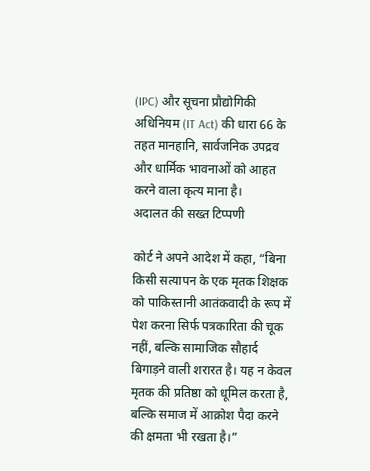(IPC) और सूचना प्रौद्योगिकी अधिनियम (IT Act) की धारा 66 के तहत मानहानि, सार्वजनिक उपद्रव और धार्मिक भावनाओं को आहत करने वाला कृत्य माना है।
अदालत की सख्त टिप्पणी

कोर्ट ने अपने आदेश में कहा, “बिना किसी सत्यापन के एक मृतक शिक्षक को पाकिस्तानी आतंकवादी के रूप में पेश करना सिर्फ पत्रकारिता की चूक नहीं, बल्कि सामाजिक सौहार्द बिगाड़ने वाली शरारत है। यह न केवल मृतक की प्रतिष्ठा को धूमिल करता है, बल्कि समाज में आक्रोश पैदा करने की क्षमता भी रखता है।”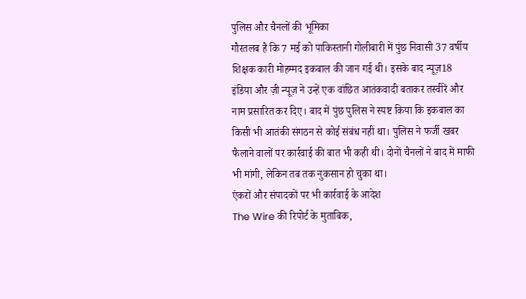पुलिस और चैनलों की भूमिका
गौरतलब है कि 7 मई को पाकिस्तानी गोलीबारी में पुंछ निवासी 37 वर्षीय शिक्षक कारी मोहम्मद इकबाल की जान गई थी। इसके बाद न्यूज़18 इंडिया और ज़ी न्यूज़ ने उन्हें एक वांछित आतंकवादी बताकर तस्वीरें और नाम प्रसारित कर दिए। बाद में पुंछ पुलिस ने स्पष्ट किया कि इकबाल का किसी भी आतंकी संगठन से कोई संबंध नहीं था। पुलिस ने फर्जी खबर फैलाने वालों पर कार्रवाई की बात भी कही थी। दोनों चैनलों ने बाद में माफी भी मांगी, लेकिन तब तक नुकसान हो चुका था।
एंकरों और संपादकों पर भी कार्रवाई के आदेश
The Wire की रिपोर्ट के मुताबिक,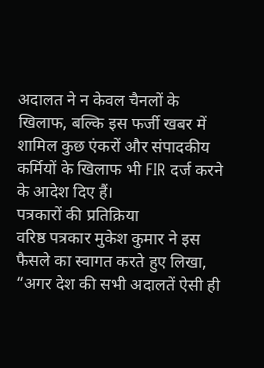अदालत ने न केवल चैनलों के खिलाफ, बल्कि इस फर्जी खबर में शामिल कुछ एंकरों और संपादकीय कर्मियों के खिलाफ भी FIR दर्ज करने के आदेश दिए हैं।
पत्रकारों की प्रतिक्रिया
वरिष्ठ पत्रकार मुकेश कुमार ने इस फैसले का स्वागत करते हुए लिखा, “अगर देश की सभी अदालतें ऐसी ही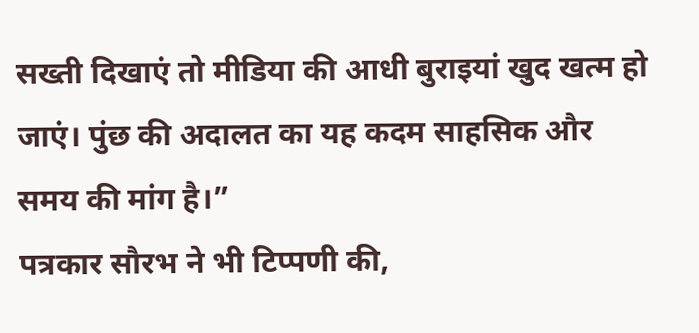सख्ती दिखाएं तो मीडिया की आधी बुराइयां खुद खत्म हो जाएं। पुंछ की अदालत का यह कदम साहसिक और समय की मांग है।”
पत्रकार सौरभ ने भी टिप्पणी की,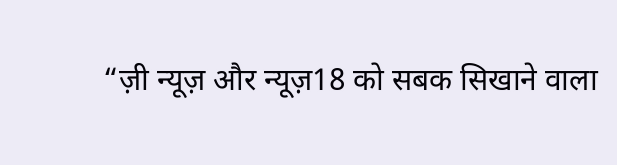“ज़ी न्यूज़ और न्यूज़18 को सबक सिखाने वाला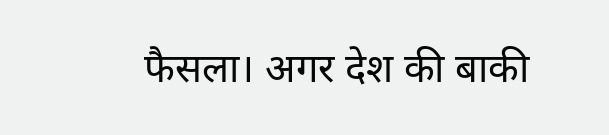फैसला। अगर देश की बाकी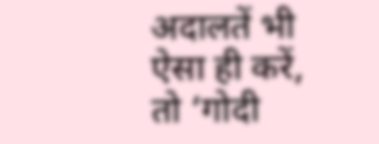अदालतें भी ऐसा ही करें, तो ‘गोदी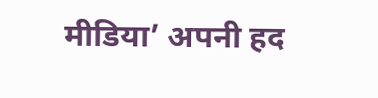मीडिया’ अपनी हद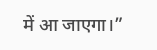में आ जाएगा।”